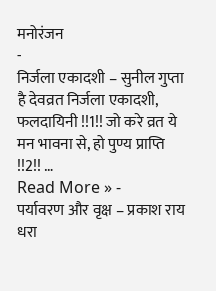मनोरंजन
-
निर्जला एकादशी – सुनील गुप्ता
है देवव्रत निर्जला एकादशी, फलदायिनी !!1!! जो करे व्रत ये मन भावना से, हो पुण्य प्राप्ति !!2!! …
Read More » -
पर्यावरण और वृक्ष – प्रकाश राय
धरा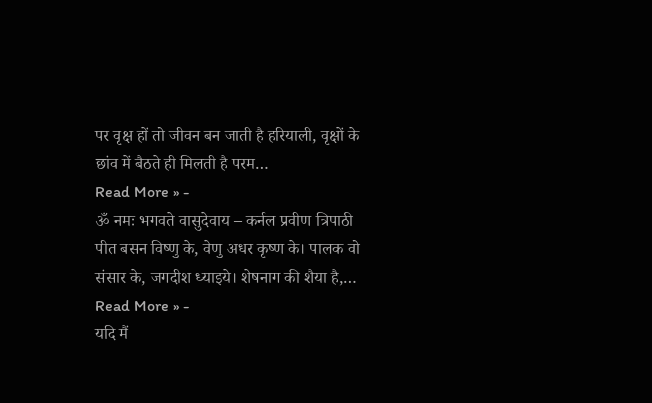पर वृक्ष हों तो जीवन बन जाती है हरियाली, वृक्षों के छांव में बैठते ही मिलती है परम…
Read More » -
ॐ नमः भगवते वासुदेवाय – कर्नल प्रवीण त्रिपाठी
पीत बसन विष्णु के, वेणु अधर कृष्ण के। पालक वो संसार के, जगदीश ध्याइये। शेषनाग की शैया है,…
Read More » -
यदि मैं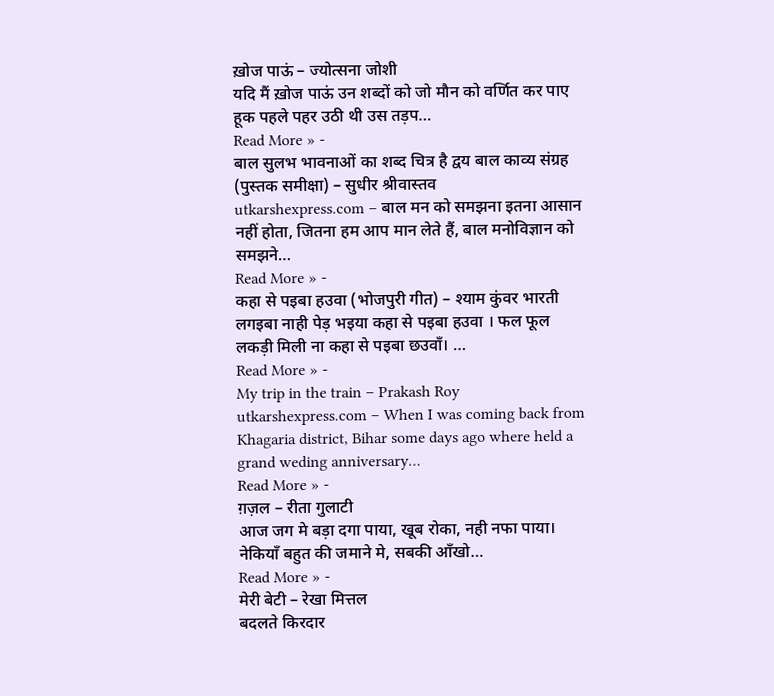ख़ोज पाऊं – ज्योत्सना जोशी
यदि मैं ख़ोज पाऊं उन शब्दों को जो मौन को वर्णित कर पाए हूक पहले पहर उठी थी उस तड़प…
Read More » -
बाल सुलभ भावनाओं का शब्द चित्र है द्वय बाल काव्य संग्रह (पुस्तक समीक्षा) – सुधीर श्रीवास्तव
utkarshexpress.com – बाल मन को समझना इतना आसान नहीं होता, जितना हम आप मान लेते हैं, बाल मनोविज्ञान को समझने…
Read More » -
कहा से पइबा हउवा (भोजपुरी गीत) – श्याम कुंवर भारती
लगइबा नाही पेड़ भइया कहा से पइबा हउवा । फल फूल लकड़ी मिली ना कहा से पइबा छउवाँ। …
Read More » -
My trip in the train – Prakash Roy
utkarshexpress.com – When I was coming back from Khagaria district, Bihar some days ago where held a grand weding anniversary…
Read More » -
ग़ज़ल – रीता गुलाटी
आज जग मे बड़ा दगा पाया, खूब रोका, नही नफा पाया। नेकियाँ बहुत की जमाने मे, सबकी आँखो…
Read More » -
मेरी बेटी – रेखा मित्तल
बदलते किरदार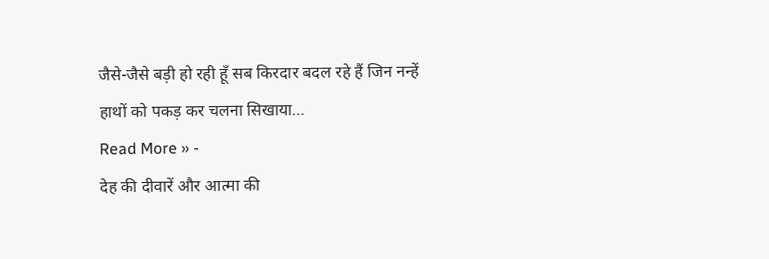जैसे-जैसे बड़ी हो रही हूँ सब किरदार बदल रहे हैं जिन नन्हें हाथों को पकड़ कर चलना सिखाया…
Read More » -
देह की दीवारें और आत्मा की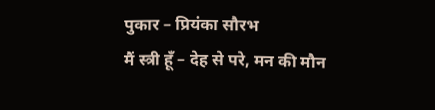पुकार – प्रियंका सौरभ
मैं स्त्री हूँ – देह से परे, मन की मौन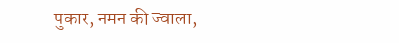पुकार, नमन की ज्वाला,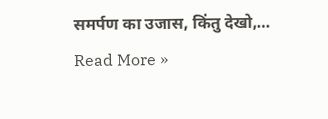समर्पण का उजास, किंतु देखो,…
Read More »